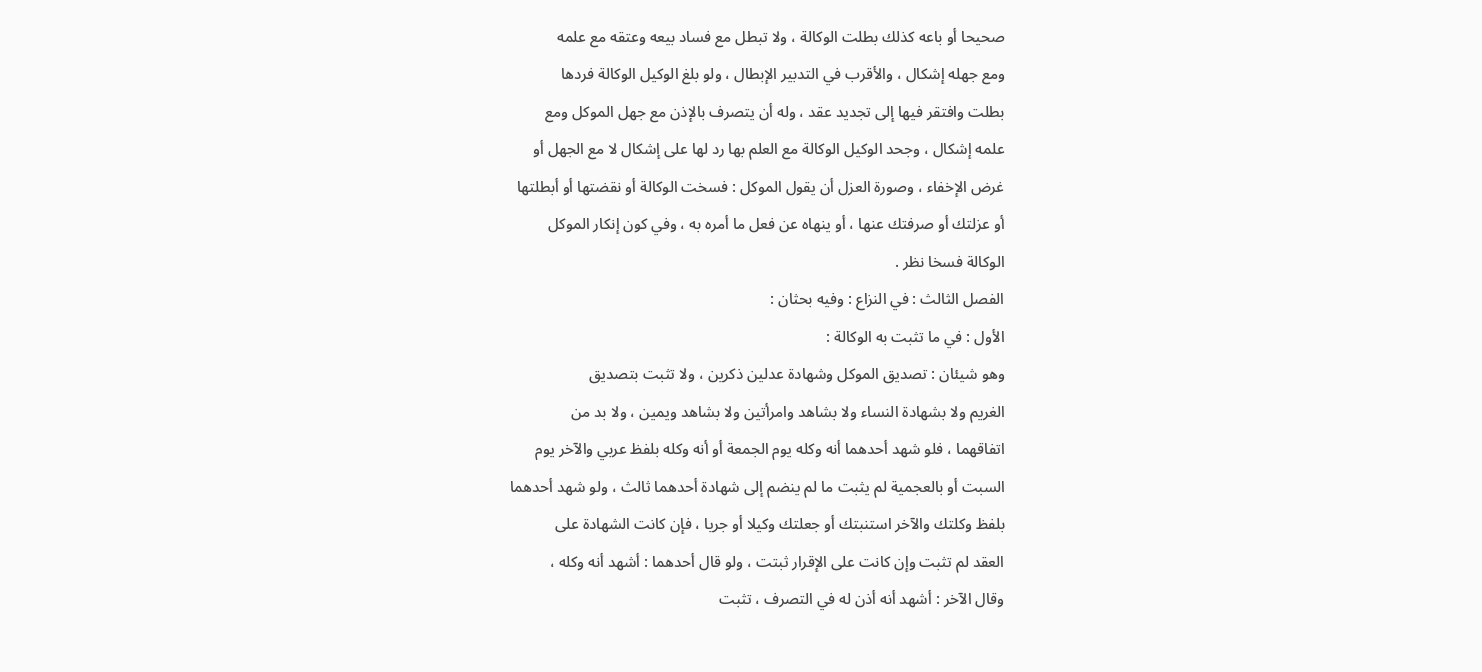صحيحا أو باعه كذلك بطلت الوكالة ، ولا تبطل مع فساد بيعه وعتقه مع علمه
ومع جهله إشكال ، والأقرب في التدبير الإبطال ، ولو بلغ الوكيل الوكالة فردها
بطلت وافتقر فيها إلى تجديد عقد ، وله أن يتصرف بالإذن مع جهل الموكل ومع
علمه إشكال ، وجحد الوكيل الوكالة مع العلم بها رد لها على إشكال لا مع الجهل أو
غرض الإخفاء ، وصورة العزل أن يقول الموكل : فسخت الوكالة أو نقضتها أو أبطلتها
أو عزلتك أو صرفتك عنها ، أو ينهاه عن فعل ما أمره به ، وفي كون إنكار الموكل
الوكالة فسخا نظر .
الفصل الثالث : في النزاع : وفيه بحثان :
الأول : في ما تثبت به الوكالة :
وهو شيئان : تصديق الموكل وشهادة عدلين ذكرين ، ولا تثبت بتصديق
الغريم ولا بشهادة النساء ولا بشاهد وامرأتين ولا بشاهد ويمين ، ولا بد من
اتفاقهما ، فلو شهد أحدهما أنه وكله يوم الجمعة أو أنه وكله بلفظ عربي والآخر يوم
السبت أو بالعجمية لم يثبت ما لم ينضم إلى شهادة أحدهما ثالث ، ولو شهد أحدهما
بلفظ وكلتك والآخر استنبتك أو جعلتك وكيلا أو جريا ، فإن كانت الشهادة على
العقد لم تثبت وإن كانت على الإقرار ثبتت ، ولو قال أحدهما : أشهد أنه وكله ،
وقال الآخر : أشهد أنه أذن له في التصرف ، تثبت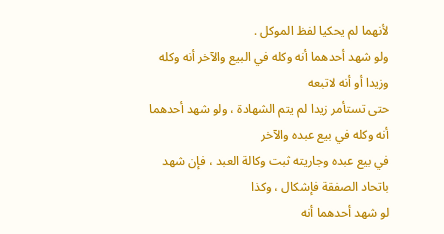لأنهما لم يحكيا لفظ الموكل .
ولو شهد أحدهما أنه وكله في البيع والآخر أنه وكله وزيدا أو أنه لاتبعه
حتى تستأمر زيدا لم يتم الشهادة ، ولو شهد أحدهما أنه وكله في بيع عبده والآخر
في بيع عبده وجاريته ثبت وكالة العبد ، فإن شهد باتحاد الصفقة فإشكال ، وكذا
لو شهد أحدهما أنه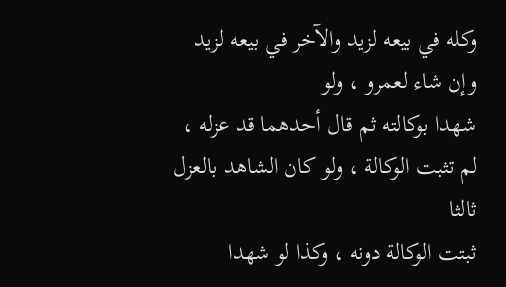وكله في بيعه لزيد والآخر في بيعه لزيد وإن شاء لعمرو ، ولو
شهدا بوكالته ثم قال أحدهما قد عزله ، لم تثبت الوكالة ، ولو كان الشاهد بالعزل ثالثا
ثبتت الوكالة دونه ، وكذا لو شهدا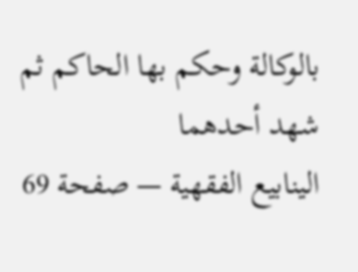بالوكالة وحكم بها الحاكم ثم شهد أحدهما
الينابيع الفقهية — صفحة 69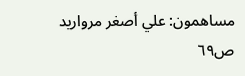مساهمون: علي أصغر مرواريد
ص٦٩